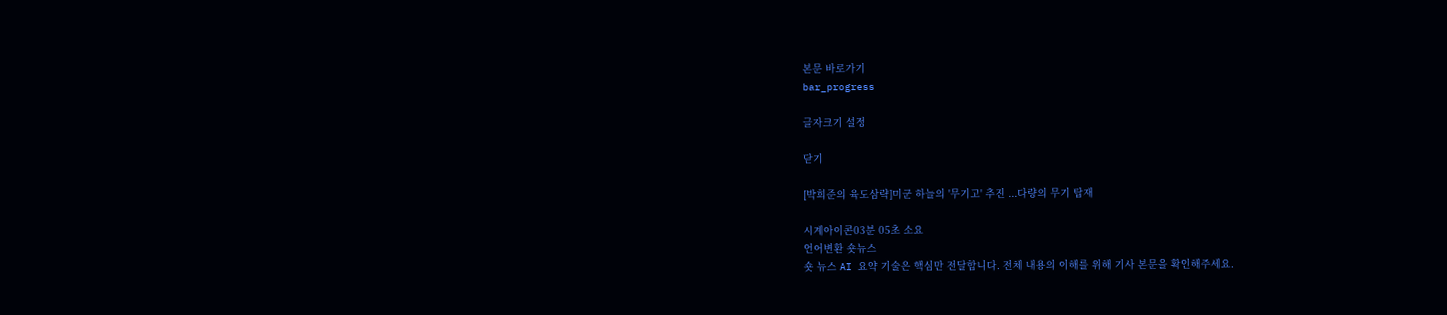본문 바로가기
bar_progress

글자크기 설정

닫기

[박희준의 육도삼략]미군 하늘의 '무기고' 추진 ...다량의 무기 탑재

시계아이콘03분 05초 소요
언어변환 숏뉴스
숏 뉴스 AI 요약 기술은 핵심만 전달합니다. 전체 내용의 이해를 위해 기사 본문을 확인해주세요.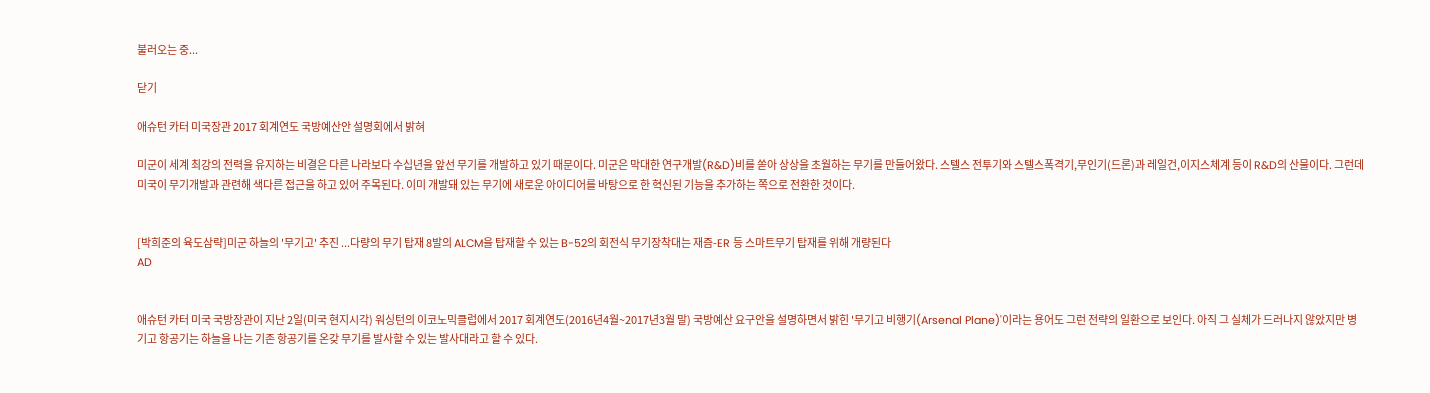불러오는 중...

닫기

애슈턴 카터 미국장관 2017 회계연도 국방예산안 설명회에서 밝혀

미군이 세계 최강의 전력을 유지하는 비결은 다른 나라보다 수십년을 앞선 무기를 개발하고 있기 때문이다. 미군은 막대한 연구개발(R&D)비를 쏟아 상상을 초월하는 무기를 만들어왔다. 스텔스 전투기와 스텔스폭격기,무인기(드론)과 레일건,이지스체계 등이 R&D의 산물이다. 그런데 미국이 무기개발과 관련해 색다른 접근을 하고 있어 주목된다. 이미 개발돼 있는 무기에 새로운 아이디어를 바탕으로 한 혁신된 기능을 추가하는 쪽으로 전환한 것이다.


[박희준의 육도삼략]미군 하늘의 '무기고' 추진 ...다량의 무기 탑재 8발의 ALCM을 탑재할 수 있는 B-52의 회전식 무기장착대는 재즘-ER 등 스마트무기 탑재를 위해 개량된다
AD


애슈턴 카터 미국 국방장관이 지난 2일(미국 현지시각) 워싱턴의 이코노믹클럽에서 2017 회계연도(2016년4월~2017년3월 말) 국방예산 요구안을 설명하면서 밝힌 '무기고 비행기(Arsenal Plane)'이라는 용어도 그런 전략의 일환으로 보인다. 아직 그 실체가 드러나지 않았지만 병기고 항공기는 하늘을 나는 기존 항공기를 온갖 무기를 발사할 수 있는 발사대라고 할 수 있다.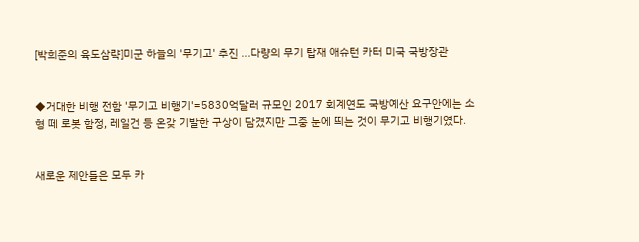[박희준의 육도삼략]미군 하늘의 '무기고' 추진 ...다량의 무기 탑재 애슈턴 카터 미국 국방장관


◆거대한 비행 전함 '무기고 비행기'=5830억달러 규모인 2017 회계연도 국방예산 요구안에는 소형 떼 로봇 함정, 레일건 등 온갖 기발한 구상이 담겼지만 그중 눈에 띄는 것이 무기고 비행기였다.


새로운 제안들은 모두 카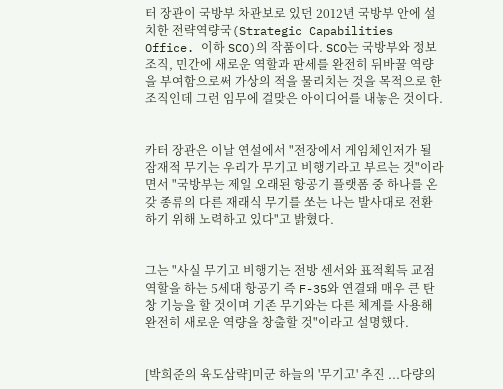터 장관이 국방부 차관보로 있던 2012년 국방부 안에 설치한 전략역량국(Strategic Capabilities Office. 이하 SCO)의 작품이다. SCO는 국방부와 정보조직, 민간에 새로운 역할과 판세를 완전히 뒤바꿀 역량을 부여함으로써 가상의 적을 물리치는 것을 목적으로 한 조직인데 그런 임무에 걸맞은 아이디어를 내놓은 것이다.


카터 장관은 이날 연설에서 "전장에서 게임체인저가 될 잠재적 무기는 우리가 무기고 비행기라고 부르는 것"이라면서 "국방부는 제일 오래된 항공기 플랫폼 중 하나를 온갖 종류의 다른 재래식 무기를 쏘는 나는 발사대로 전환하기 위해 노력하고 있다"고 밝혔다.


그는 "사실 무기고 비행기는 전방 센서와 표적획득 교점 역할을 하는 5세대 항공기 즉 F-35와 연결돼 매우 큰 탄창 기능을 할 것이며 기존 무기와는 다른 체계를 사용해 완전히 새로운 역량을 창출할 것"이라고 설명했다.


[박희준의 육도삼략]미군 하늘의 '무기고' 추진 ...다량의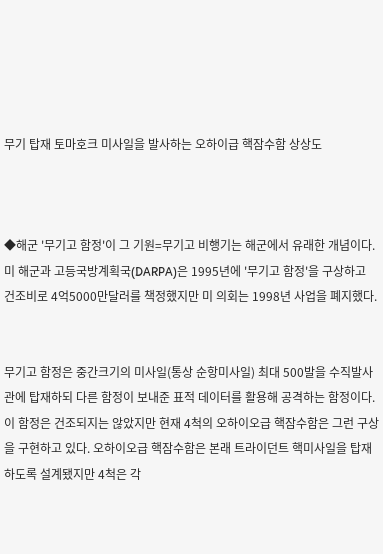무기 탑재 토마호크 미사일을 발사하는 오하이급 핵잠수함 상상도



◆해군 '무기고 함정'이 그 기원=무기고 비행기는 해군에서 유래한 개념이다. 미 해군과 고등국방계획국(DARPA)은 1995년에 '무기고 함정'을 구상하고 건조비로 4억5000만달러를 책정했지만 미 의회는 1998년 사업을 폐지했다.


무기고 함정은 중간크기의 미사일(통상 순항미사일) 최대 500발을 수직발사관에 탑재하되 다른 함정이 보내준 표적 데이터를 활용해 공격하는 함정이다. 이 함정은 건조되지는 않았지만 현재 4척의 오하이오급 핵잠수함은 그런 구상을 구현하고 있다. 오하이오급 핵잠수함은 본래 트라이던트 핵미사일을 탑재하도록 설계됐지만 4척은 각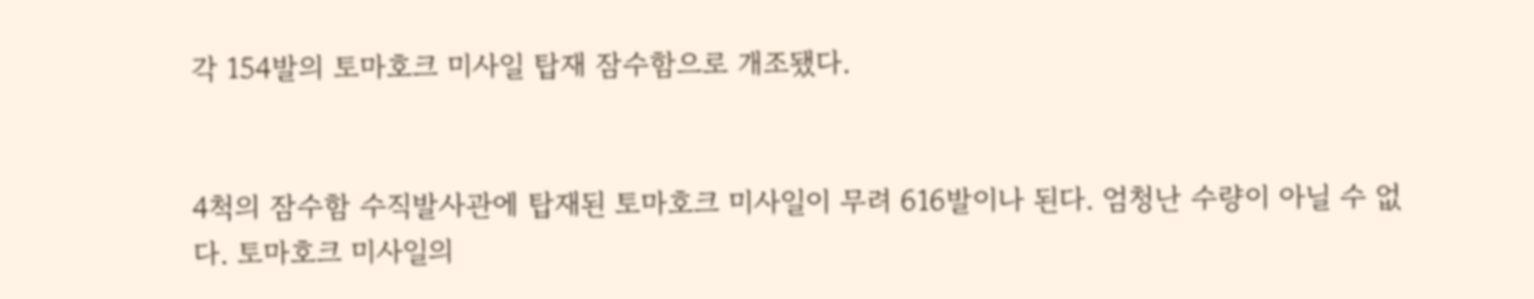각 154발의 토마호크 미사일 탑재 잠수함으로 개조됐다.


4척의 잠수함 수직발사관에 탑재된 토마호크 미사일이 무려 616발이나 된다. 엄청난 수량이 아닐 수 없다. 토마호크 미사일의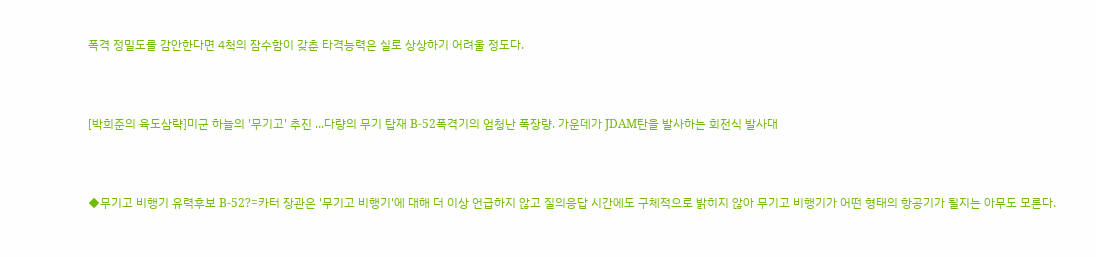폭격 정밀도를 감안한다면 4척의 잠수함이 갖춘 타격능력은 실로 상상하기 어려울 정도다.



[박희준의 육도삼략]미군 하늘의 '무기고' 추진 ...다량의 무기 탑재 B-52폭격기의 엄청난 폭장량. 가운데가 JDAM탄을 발사하는 회전식 발사대



◆무기고 비행기 유력후보 B-52?=카터 장관은 '무기고 비행기'에 대해 더 이상 언급하지 않고 질의응답 시간에도 구체적으로 밝히지 않아 무기고 비행기가 어떤 형태의 항공기가 될지는 아무도 모른다.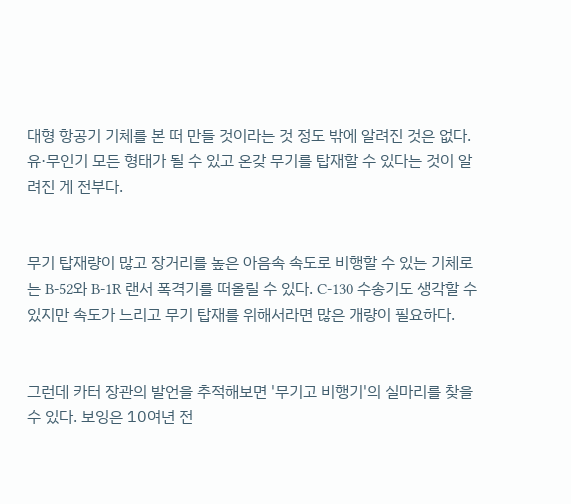대형 항공기 기체를 본 떠 만들 것이라는 것 정도 밖에 알려진 것은 없다. 유·무인기 모든 형태가 될 수 있고 온갖 무기를 탑재할 수 있다는 것이 알려진 게 전부다.


무기 탑재량이 많고 장거리를 높은 아음속 속도로 비행할 수 있는 기체로는 B-52와 B-1R 랜서 폭격기를 떠올릴 수 있다. C-130 수송기도 생각할 수 있지만 속도가 느리고 무기 탑재를 위해서라면 많은 개량이 필요하다.


그런데 카터 장관의 발언을 추적해보면 '무기고 비행기'의 실마리를 찾을 수 있다. 보잉은 10여년 전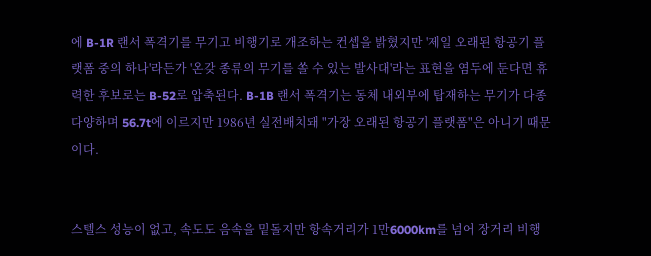에 B-1R 랜서 폭격기를 무기고 비행기로 개조하는 컨셉을 밝혔지만 '제일 오래된 항공기 플랫폼 중의 하나'라든가 '온갖 종류의 무기를 쏠 수 있는 발사대'라는 표현을 염두에 둔다면 휴력한 후보로는 B-52로 압축된다. B-1B 랜서 폭격기는 동체 내외부에 탑재하는 무기가 다종다양하며 56.7t에 이르지만 1986년 실전배치돼 "가장 오래된 항공기 플랫폼"은 아니기 때문이다.


스텔스 성능이 없고, 속도도 음속을 밑돌지만 항속거리가 1만6000km를 넘어 장거리 비행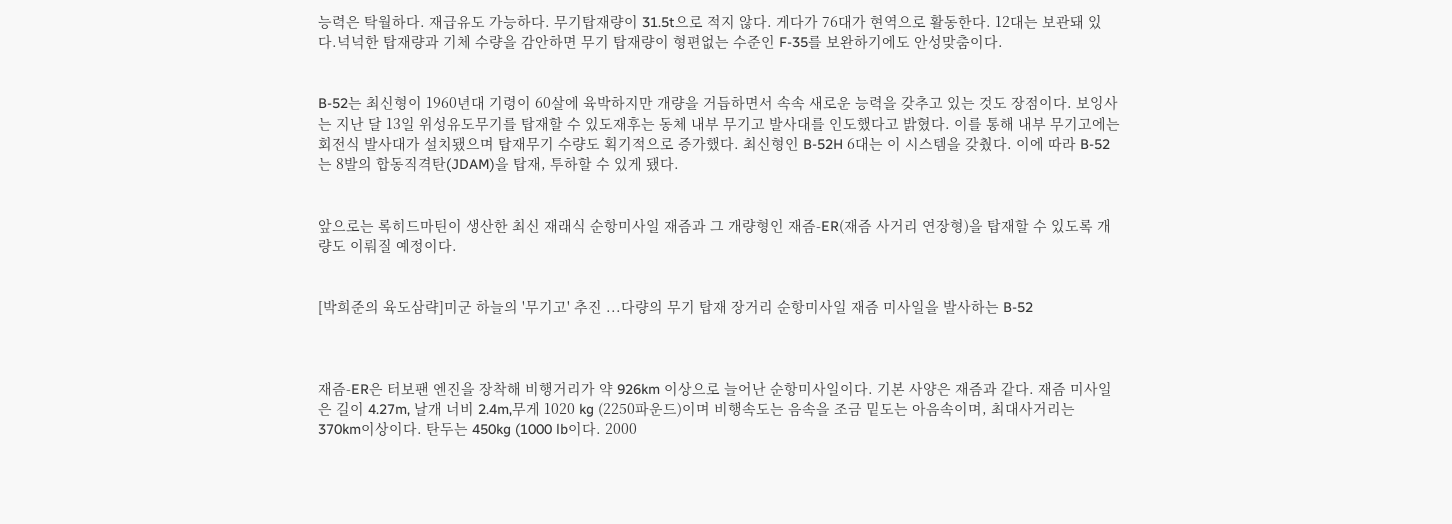능력은 탁월하다. 재급유도 가능하다. 무기탑재량이 31.5t으로 적지 않다. 게다가 76대가 현역으로 활동한다. 12대는 보관돼 있다.넉넉한 탑재량과 기체 수량을 감안하면 무기 탑재량이 형편없는 수준인 F-35를 보완하기에도 안성맞춤이다.


B-52는 최신형이 1960년대 기령이 60살에 육박하지만 개량을 거듭하면서 속속 새로운 능력을 갖추고 있는 것도 장점이다. 보잉사는 지난 달 13일 위성유도무기를 탑재할 수 있도재후는 동체 내부 무기고 발사대를 인도했다고 밝혔다. 이를 통해 내부 무기고에는 회전식 발사대가 설치됐으며 탑재무기 수량도 획기적으로 증가했다. 최신형인 B-52H 6대는 이 시스템을 갖췄다. 이에 따라 B-52는 8발의 합동직격탄(JDAM)을 탑재, 투하할 수 있게 됐다.


앞으로는 록히드마틴이 생산한 최신 재래식 순항미사일 재즘과 그 개량형인 재즘-ER(재즘 사거리 연장형)을 탑재할 수 있도록 개량도 이뤄질 예정이다.


[박희준의 육도삼략]미군 하늘의 '무기고' 추진 ...다량의 무기 탑재 장거리 순항미사일 재즘 미사일을 발사하는 B-52



재즘-ER은 터보팬 엔진을 장착해 비행거리가 약 926km 이상으로 늘어난 순항미사일이다. 기본 사양은 재즘과 같다. 재즘 미사일은 길이 4.27m, 날개 너비 2.4m,무게 1020 kg (2250파운드)이며 비행속도는 음속을 조금 밑도는 아음속이며, 최대사거리는 370km이상이다. 탄두는 450kg (1000 lb이다. 2000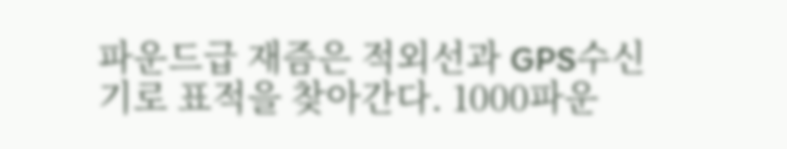파운드급 재즘은 적외선과 GPS수신기로 표적을 찾아간다. 1000파운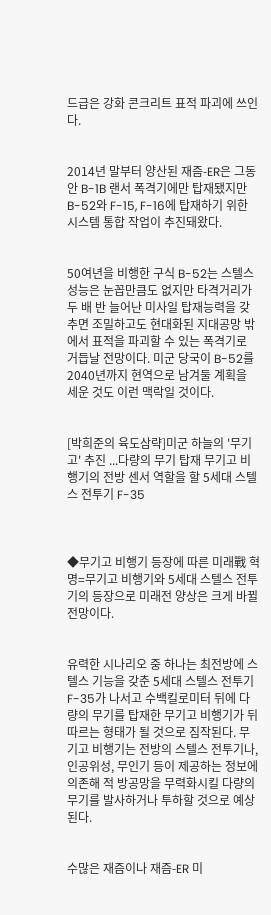드급은 강화 콘크리트 표적 파괴에 쓰인다.


2014년 말부터 양산된 재즘-ER은 그동안 B-1B 랜서 폭격기에만 탑재됐지만 B-52와 F-15, F-16에 탑재하기 위한 시스템 통합 작업이 추진돼왔다.


50여년을 비행한 구식 B-52는 스텔스 성능은 눈꼽만큼도 없지만 타격거리가 두 배 반 늘어난 미사일 탑재능력을 갖추면 조밀하고도 현대화된 지대공망 밖에서 표적을 파괴할 수 있는 폭격기로 거듭날 전망이다. 미군 당국이 B-52를 2040년까지 현역으로 남겨둘 계획을 세운 것도 이런 맥락일 것이다.


[박희준의 육도삼략]미군 하늘의 '무기고' 추진 ...다량의 무기 탑재 무기고 비행기의 전방 센서 역할을 할 5세대 스텔스 전투기 F-35



◆무기고 비행기 등장에 따른 미래戰 혁명=무기고 비행기와 5세대 스텔스 전투기의 등장으로 미래전 양상은 크게 바뀔 전망이다.


유력한 시나리오 중 하나는 최전방에 스텔스 기능을 갖춘 5세대 스텔스 전투기 F-35가 나서고 수백킬로미터 뒤에 다량의 무기를 탑재한 무기고 비행기가 뒤따르는 형태가 될 것으로 짐작된다. 무기고 비행기는 전방의 스텔스 전투기나, 인공위성, 무인기 등이 제공하는 정보에 의존해 적 방공망을 무력화시킬 다량의 무기를 발사하거나 투하할 것으로 예상된다.


수많은 재즘이나 재즘-ER 미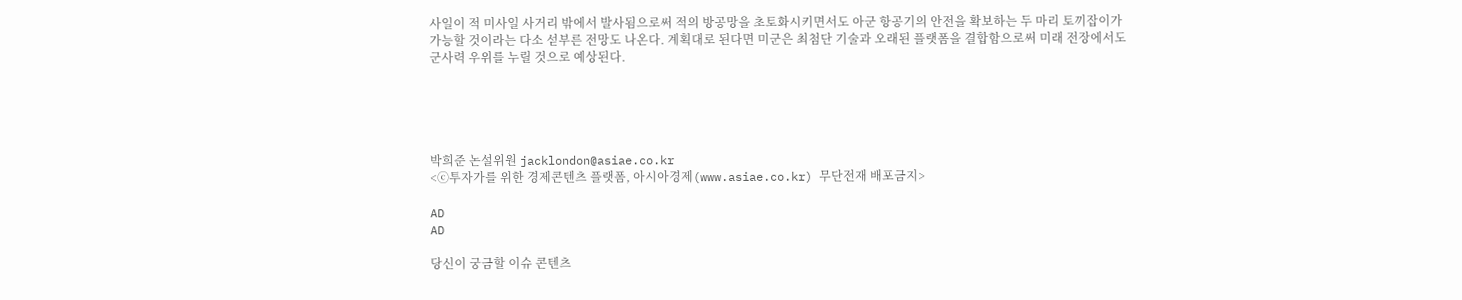사일이 적 미사일 사거리 밖에서 발사됨으로써 적의 방공망을 초토화시키면서도 아군 항공기의 안전을 확보하는 두 마리 토끼잡이가 가능할 것이라는 다소 섣부른 전망도 나온다. 계획대로 된다면 미군은 최첨단 기술과 오래된 플랫폼을 결합함으로써 미래 전장에서도 군사력 우위를 누릴 것으로 예상된다.





박희준 논설위원 jacklondon@asiae.co.kr
<ⓒ투자가를 위한 경제콘텐츠 플랫폼, 아시아경제(www.asiae.co.kr) 무단전재 배포금지>

AD
AD

당신이 궁금할 이슈 콘텐츠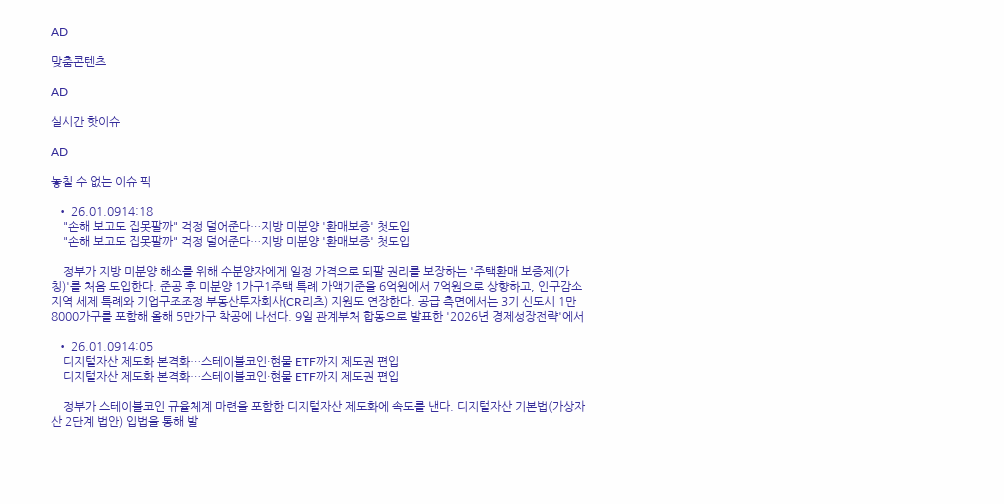AD

맞춤콘텐츠

AD

실시간 핫이슈

AD

놓칠 수 없는 이슈 픽

  • 26.01.0914:18
    "손해 보고도 집못팔까" 걱정 덜어준다…지방 미분양 '환매보증' 첫도입
    "손해 보고도 집못팔까" 걱정 덜어준다…지방 미분양 '환매보증' 첫도입

    정부가 지방 미분양 해소를 위해 수분양자에게 일정 가격으로 되팔 권리를 보장하는 '주택환매 보증제(가칭)'를 처음 도입한다. 준공 후 미분양 1가구1주택 특례 가액기준을 6억원에서 7억원으로 상향하고, 인구감소지역 세제 특례와 기업구조조정 부동산투자회사(CR리츠) 지원도 연장한다. 공급 측면에서는 3기 신도시 1만8000가구를 포함해 올해 5만가구 착공에 나선다. 9일 관계부처 합동으로 발표한 '2026년 경제성장전략'에서

  • 26.01.0914:05
    디지털자산 제도화 본격화…스테이블코인·현물 ETF까지 제도권 편입
    디지털자산 제도화 본격화…스테이블코인·현물 ETF까지 제도권 편입

    정부가 스테이블코인 규율체계 마련을 포함한 디지털자산 제도화에 속도를 낸다. 디지털자산 기본법(가상자산 2단계 법안) 입법을 통해 발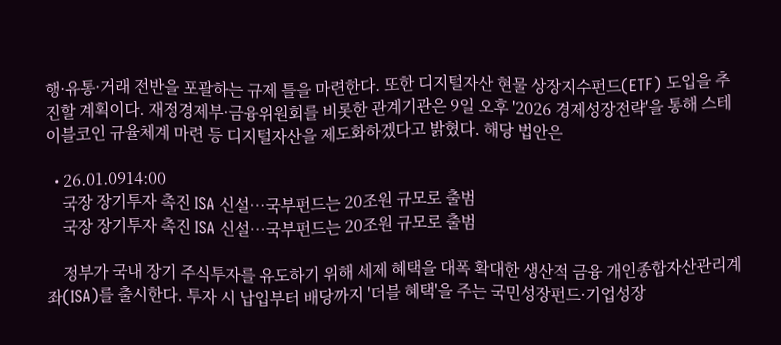행·유통·거래 전반을 포괄하는 규제 틀을 마련한다. 또한 디지털자산 현물 상장지수펀드(ETF) 도입을 추진할 계획이다. 재정경제부·금융위원회를 비롯한 관계기관은 9일 오후 '2026 경제성장전략'을 통해 스테이블코인 규율체계 마련 등 디지털자산을 제도화하겠다고 밝혔다. 해당 법안은

  • 26.01.0914:00
    국장 장기투자 촉진 ISA 신설…국부펀드는 20조원 규모로 출범
    국장 장기투자 촉진 ISA 신설…국부펀드는 20조원 규모로 출범

    정부가 국내 장기 주식투자를 유도하기 위해 세제 혜택을 대폭 확대한 생산적 금융 개인종합자산관리계좌(ISA)를 출시한다. 투자 시 납입부터 배당까지 '더블 혜택'을 주는 국민성장펀드·기업성장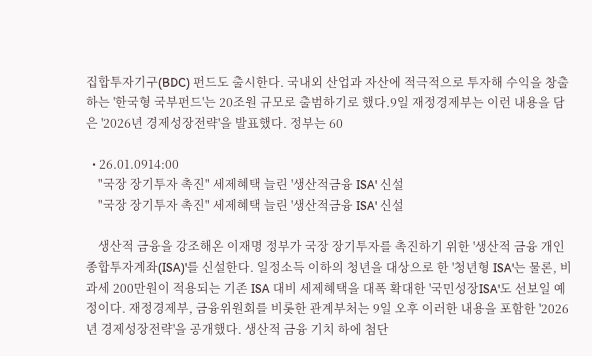집합투자기구(BDC) 펀드도 출시한다. 국내외 산업과 자산에 적극적으로 투자해 수익을 창출하는 '한국형 국부펀드'는 20조원 규모로 출범하기로 했다.9일 재정경제부는 이런 내용을 담은 '2026년 경제성장전략'을 발표했다. 정부는 60

  • 26.01.0914:00
    "국장 장기투자 촉진" 세제혜택 늘린 '생산적금융 ISA' 신설
    "국장 장기투자 촉진" 세제혜택 늘린 '생산적금융 ISA' 신설

    생산적 금융을 강조해온 이재명 정부가 국장 장기투자를 촉진하기 위한 '생산적 금융 개인종합투자계좌(ISA)'를 신설한다. 일정소득 이하의 청년을 대상으로 한 '청년형 ISA'는 물론, 비과세 200만원이 적용되는 기존 ISA 대비 세제혜택을 대폭 확대한 '국민성장ISA'도 선보일 예정이다. 재정경제부, 금융위원회를 비롯한 관계부처는 9일 오후 이러한 내용을 포함한 '2026년 경제성장전략'을 공개했다. 생산적 금융 기치 하에 첨단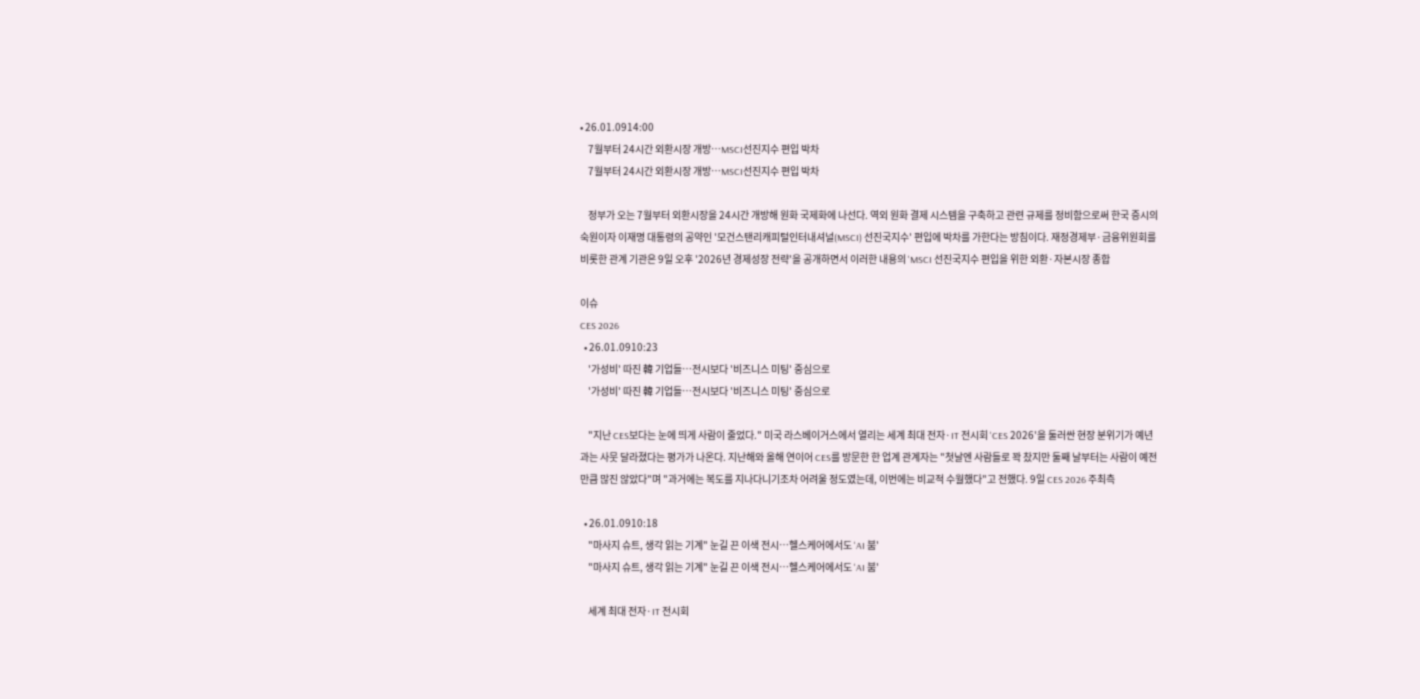• 26.01.0914:00
    7월부터 24시간 외환시장 개방…MSCI선진지수 편입 박차
    7월부터 24시간 외환시장 개방…MSCI선진지수 편입 박차

    정부가 오는 7월부터 외환시장을 24시간 개방해 원화 국제화에 나선다. 역외 원화 결제 시스템을 구축하고 관련 규제를 정비함으로써 한국 증시의 숙원이자 이재명 대통령의 공약인 '모건스탠리캐피털인터내셔널(MSCI) 선진국지수' 편입에 박차를 가한다는 방침이다. 재정경제부·금융위원회를 비롯한 관계 기관은 9일 오후 '2026년 경제성장 전략'을 공개하면서 이러한 내용의 'MSCI 선진국지수 편입을 위한 외환·자본시장 종합

이슈
CES 2026
  • 26.01.0910:23
    '가성비' 따진 韓 기업들…전시보다 '비즈니스 미팅' 중심으로
    '가성비' 따진 韓 기업들…전시보다 '비즈니스 미팅' 중심으로

    "지난 CES보다는 눈에 띄게 사람이 줄었다." 미국 라스베이거스에서 열리는 세계 최대 전자·IT 전시회 'CES 2026'을 둘러싼 현장 분위기가 예년과는 사뭇 달라졌다는 평가가 나온다. 지난해와 올해 연이어 CES를 방문한 한 업계 관계자는 "첫날엔 사람들로 꽉 찼지만 둘째 날부터는 사람이 예전만큼 많진 않았다"며 "과거에는 복도를 지나다니기조차 어려울 정도였는데, 이번에는 비교적 수월했다"고 전했다. 9일 CES 2026 주최측

  • 26.01.0910:18
    "마사지 슈트, 생각 읽는 기계" 눈길 끈 이색 전시…헬스케어에서도 'AI 붐'
    "마사지 슈트, 생각 읽는 기계" 눈길 끈 이색 전시…헬스케어에서도 'AI 붐'

    세계 최대 전자·IT 전시회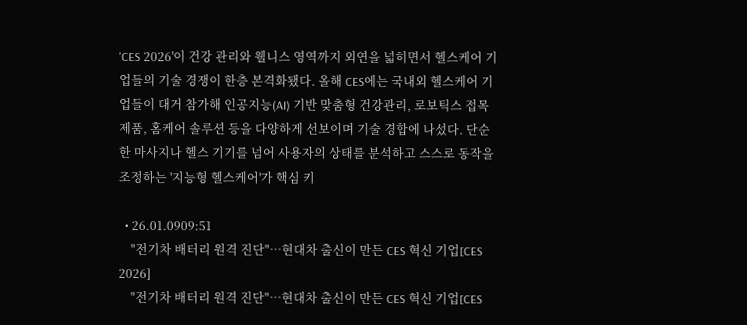'CES 2026'이 건강 관리와 웰니스 영역까지 외연을 넓히면서 헬스케어 기업들의 기술 경쟁이 한층 본격화됐다. 올해 CES에는 국내외 헬스케어 기업들이 대거 참가해 인공지능(AI) 기반 맞춤형 건강관리, 로보틱스 접목 제품, 홈케어 솔루션 등을 다양하게 선보이며 기술 경합에 나섰다. 단순한 마사지나 헬스 기기를 넘어 사용자의 상태를 분석하고 스스로 동작을 조정하는 '지능형 헬스케어'가 핵심 키

  • 26.01.0909:51
    "전기차 배터리 원격 진단"…현대차 출신이 만든 CES 혁신 기업[CES 2026]
    "전기차 배터리 원격 진단"…현대차 출신이 만든 CES 혁신 기업[CES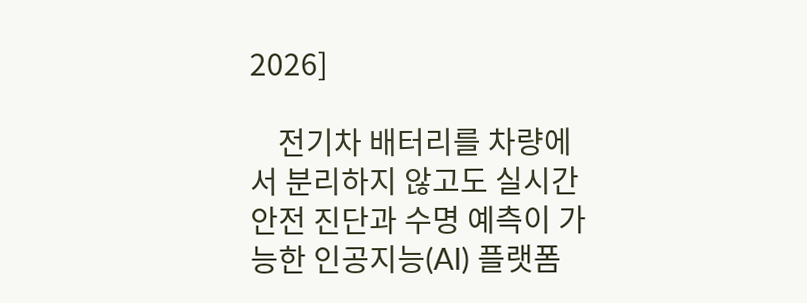2026]

    전기차 배터리를 차량에서 분리하지 않고도 실시간 안전 진단과 수명 예측이 가능한 인공지능(AI) 플랫폼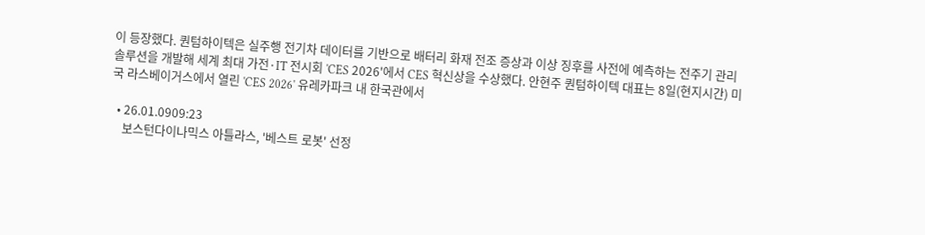이 등장했다. 퀀텀하이텍은 실주행 전기차 데이터를 기반으로 배터리 화재 전조 증상과 이상 징후를 사전에 예측하는 전주기 관리 솔루션을 개발해 세계 최대 가전·IT 전시회 'CES 2026'에서 CES 혁신상을 수상했다. 안현주 퀀텀하이텍 대표는 8일(현지시간) 미국 라스베이거스에서 열린 'CES 2026' 유레카파크 내 한국관에서

  • 26.01.0909:23
    보스턴다이나믹스 아틀라스, '베스트 로봇' 선정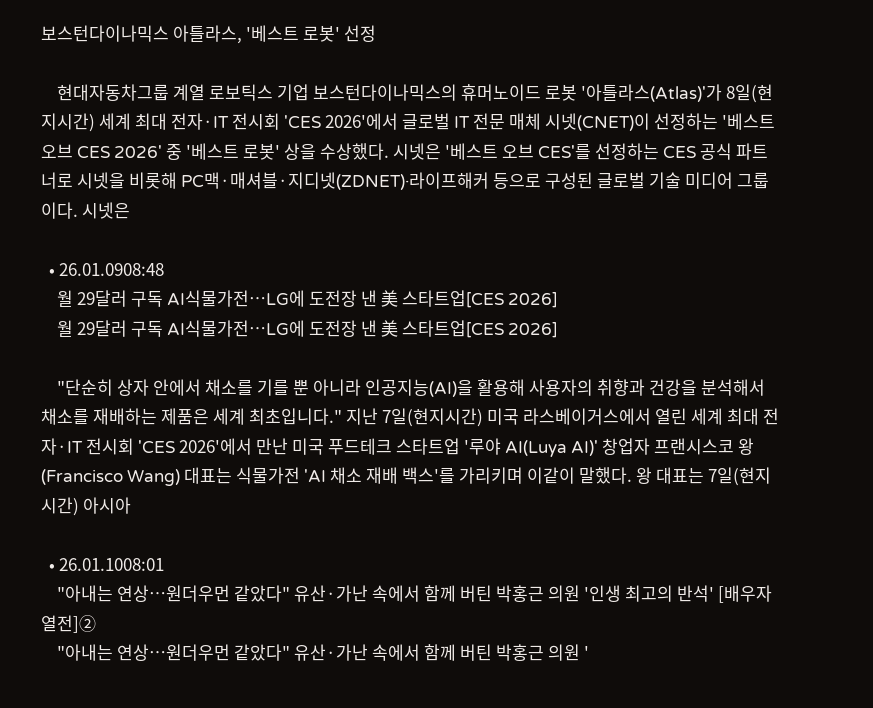보스턴다이나믹스 아틀라스, '베스트 로봇' 선정

    현대자동차그룹 계열 로보틱스 기업 보스턴다이나믹스의 휴머노이드 로봇 '아틀라스(Atlas)'가 8일(현지시간) 세계 최대 전자·IT 전시회 'CES 2026'에서 글로벌 IT 전문 매체 시넷(CNET)이 선정하는 '베스트 오브 CES 2026' 중 '베스트 로봇' 상을 수상했다. 시넷은 '베스트 오브 CES'를 선정하는 CES 공식 파트너로 시넷을 비롯해 PC맥·매셔블·지디넷(ZDNET)·라이프해커 등으로 구성된 글로벌 기술 미디어 그룹이다. 시넷은

  • 26.01.0908:48
    월 29달러 구독 AI식물가전…LG에 도전장 낸 美 스타트업[CES 2026]
    월 29달러 구독 AI식물가전…LG에 도전장 낸 美 스타트업[CES 2026]

    "단순히 상자 안에서 채소를 기를 뿐 아니라 인공지능(AI)을 활용해 사용자의 취향과 건강을 분석해서 채소를 재배하는 제품은 세계 최초입니다." 지난 7일(현지시간) 미국 라스베이거스에서 열린 세계 최대 전자·IT 전시회 'CES 2026'에서 만난 미국 푸드테크 스타트업 '루야 AI(Luya AI)' 창업자 프랜시스코 왕(Francisco Wang) 대표는 식물가전 'AI 채소 재배 백스'를 가리키며 이같이 말했다. 왕 대표는 7일(현지시간) 아시아

  • 26.01.1008:01
    "아내는 연상…원더우먼 같았다" 유산·가난 속에서 함께 버틴 박홍근 의원 '인생 최고의 반석' [배우자 열전]②
    "아내는 연상…원더우먼 같았다" 유산·가난 속에서 함께 버틴 박홍근 의원 '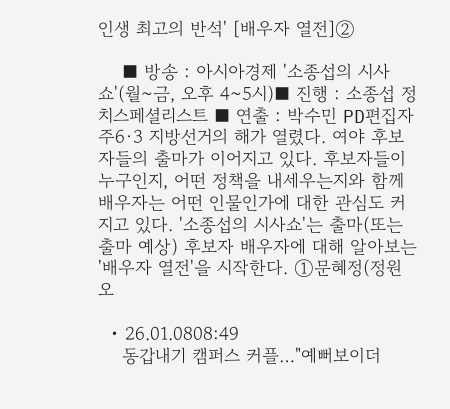인생 최고의 반석' [배우자 열전]②

    ■ 방송 : 아시아경제 '소종섭의 시사쇼'(월~금, 오후 4~5시)■ 진행 : 소종섭 정치스페셜리스트 ■ 연출 : 박수민 PD편집자주6·3 지방선거의 해가 열렸다. 여야 후보자들의 출마가 이어지고 있다. 후보자들이 누구인지, 어떤 정책을 내세우는지와 함께 배우자는 어떤 인물인가에 대한 관심도 커지고 있다. '소종섭의 시사쇼'는 출마(또는 출마 예상) 후보자 배우자에 대해 알아보는 '배우자 열전'을 시작한다. ①문혜정(정원오

  • 26.01.0808:49
    동갑내기 캠퍼스 커플…"예뻐보이더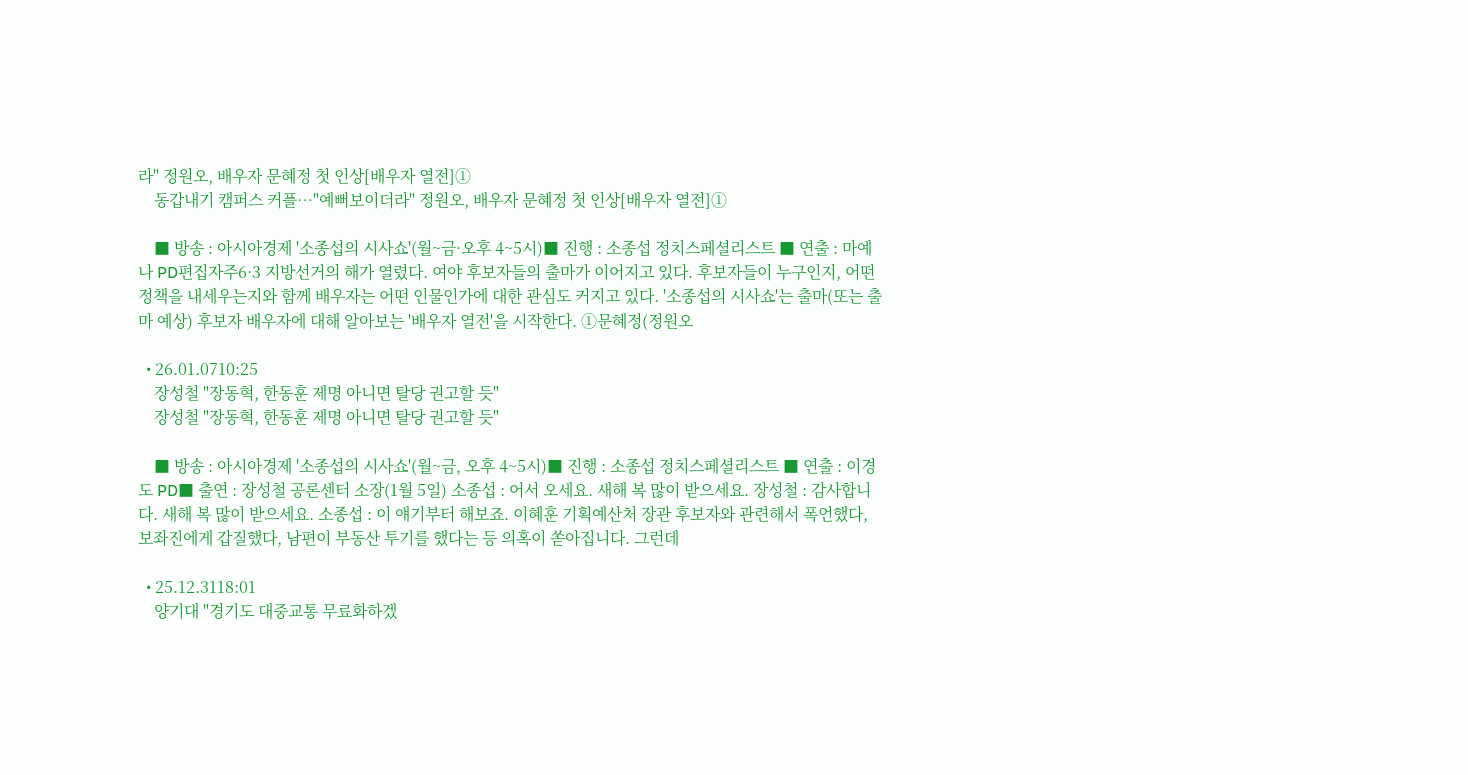라" 정원오, 배우자 문혜정 첫 인상[배우자 열전]①
    동갑내기 캠퍼스 커플…"예뻐보이더라" 정원오, 배우자 문혜정 첫 인상[배우자 열전]①

    ■ 방송 : 아시아경제 '소종섭의 시사쇼'(월~금·오후 4~5시)■ 진행 : 소종섭 정치스페셜리스트 ■ 연출 : 마예나 PD편집자주6·3 지방선거의 해가 열렸다. 여야 후보자들의 출마가 이어지고 있다. 후보자들이 누구인지, 어떤 정책을 내세우는지와 함께 배우자는 어떤 인물인가에 대한 관심도 커지고 있다. '소종섭의 시사쇼'는 출마(또는 출마 예상) 후보자 배우자에 대해 알아보는 '배우자 열전'을 시작한다. ①문혜정(정원오

  • 26.01.0710:25
    장성철 "장동혁, 한동훈 제명 아니면 탈당 권고할 듯"
    장성철 "장동혁, 한동훈 제명 아니면 탈당 권고할 듯"

    ■ 방송 : 아시아경제 '소종섭의 시사쇼'(월~금, 오후 4~5시)■ 진행 : 소종섭 정치스페셜리스트 ■ 연출 : 이경도 PD■ 출연 : 장성철 공론센터 소장(1월 5일) 소종섭 : 어서 오세요. 새해 복 많이 받으세요. 장성철 : 감사합니다. 새해 복 많이 받으세요. 소종섭 : 이 얘기부터 해보죠. 이혜훈 기획예산처 장관 후보자와 관련해서 폭언했다, 보좌진에게 갑질했다, 남편이 부동산 투기를 했다는 등 의혹이 쏟아집니다. 그런데

  • 25.12.3118:01
    양기대 "경기도 대중교통 무료화하겠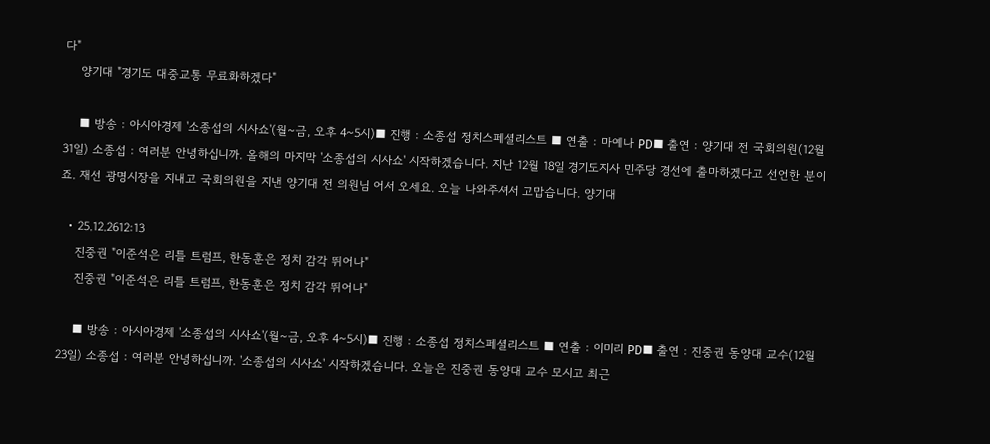다"
    양기대 "경기도 대중교통 무료화하겠다"

    ■ 방송 : 아시아경제 '소종섭의 시사쇼'(월~금, 오후 4~5시)■ 진행 : 소종섭 정치스페셜리스트 ■ 연출 : 마예나 PD■ 출연 : 양기대 전 국회의원(12월 31일) 소종섭 : 여러분 안녕하십니까. 올해의 마지막 '소종섭의 시사쇼' 시작하겠습니다. 지난 12월 18일 경기도지사 민주당 경선에 출마하겠다고 선언한 분이죠. 재선 광명시장을 지내고 국회의원을 지낸 양기대 전 의원님 어서 오세요. 오늘 나와주셔서 고맙습니다. 양기대

  • 25.12.2612:13
    진중권 "이준석은 리틀 트럼프, 한동훈은 정치 감각 뛰어나"
    진중권 "이준석은 리틀 트럼프, 한동훈은 정치 감각 뛰어나"

    ■ 방송 : 아시아경제 '소종섭의 시사쇼'(월~금, 오후 4~5시)■ 진행 : 소종섭 정치스페셜리스트 ■ 연출 : 이미리 PD■ 출연 : 진중권 동양대 교수(12월 23일) 소종섭 : 여러분 안녕하십니까. '소종섭의 시사쇼' 시작하겠습니다. 오늘은 진중권 동양대 교수 모시고 최근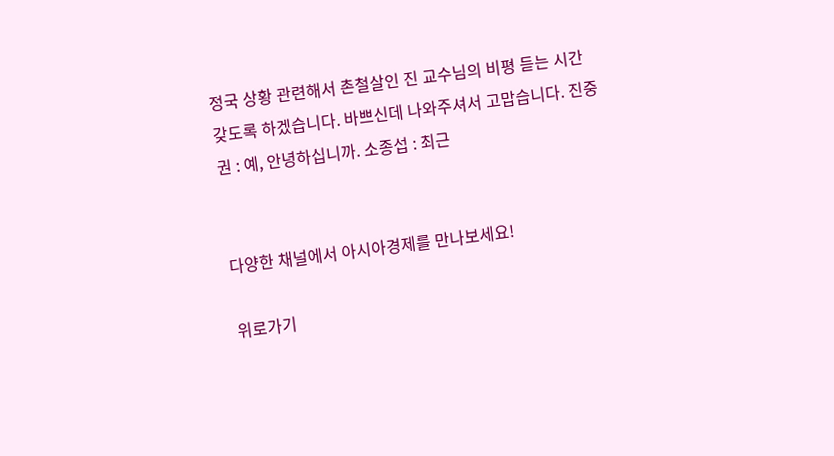정국 상황 관련해서 촌철살인 진 교수님의 비평 듣는 시간 갖도록 하겠습니다. 바쁘신데 나와주셔서 고맙습니다. 진중권 : 예, 안녕하십니까. 소종섭 : 최근


다양한 채널에서 아시아경제를 만나보세요!

위로가기